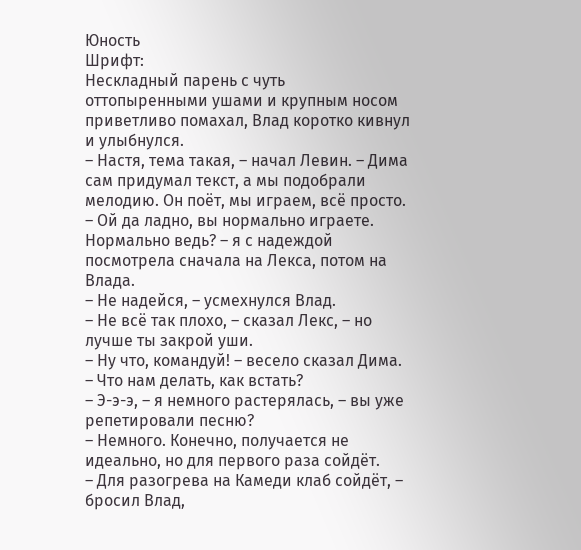Юность
Шрифт:
Нескладный парень с чуть оттопыренными ушами и крупным носом приветливо помахал, Влад коротко кивнул и улыбнулся.
– Настя, тема такая, – начал Левин. – Дима сам придумал текст, а мы подобрали мелодию. Он поёт, мы играем, всё просто.
– Ой да ладно, вы нормально играете. Нормально ведь? – я с надеждой посмотрела сначала на Лекса, потом на Влада.
– Не надейся, – усмехнулся Влад.
– Не всё так плохо, – сказал Лекс, – но лучше ты закрой уши.
– Ну что, командуй! – весело сказал Дима. – Что нам делать, как встать?
– Э-э-э, – я немного растерялась, – вы уже репетировали песню?
– Немного. Конечно, получается не идеально, но для первого раза сойдёт.
– Для разогрева на Камеди клаб сойдёт, – бросил Влад,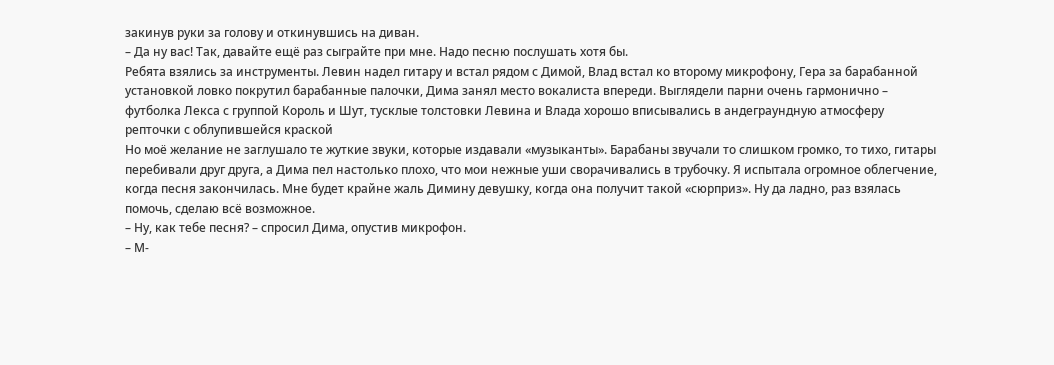закинув руки за голову и откинувшись на диван.
– Да ну вас! Так, давайте ещё раз сыграйте при мне. Надо песню послушать хотя бы.
Ребята взялись за инструменты. Левин надел гитару и встал рядом с Димой, Влад встал ко второму микрофону, Гера за барабанной установкой ловко покрутил барабанные палочки, Дима занял место вокалиста впереди. Выглядели парни очень гармонично – футболка Лекса с группой Король и Шут, тусклые толстовки Левина и Влада хорошо вписывались в андеграундную атмосферу репточки с облупившейся краской
Но моё желание не заглушало те жуткие звуки, которые издавали «музыканты». Барабаны звучали то слишком громко, то тихо, гитары перебивали друг друга, а Дима пел настолько плохо, что мои нежные уши сворачивались в трубочку. Я испытала огромное облегчение, когда песня закончилась. Мне будет крайне жаль Димину девушку, когда она получит такой «сюрприз». Ну да ладно, раз взялась помочь, сделаю всё возможное.
– Ну, как тебе песня? – спросил Дима, опустив микрофон.
– М-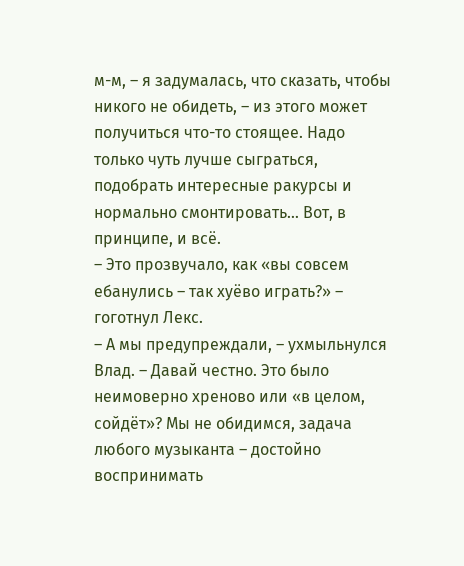м-м, – я задумалась, что сказать, чтобы никого не обидеть, – из этого может получиться что-то стоящее. Надо только чуть лучше сыграться, подобрать интересные ракурсы и нормально смонтировать… Вот, в принципе, и всё.
– Это прозвучало, как «вы совсем ебанулись – так хуёво играть?» – гоготнул Лекс.
– А мы предупреждали, – ухмыльнулся Влад. – Давай честно. Это было неимоверно хреново или «в целом, сойдёт»? Мы не обидимся, задача любого музыканта – достойно воспринимать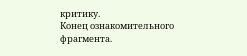критику.
Конец ознакомительного фрагмента.